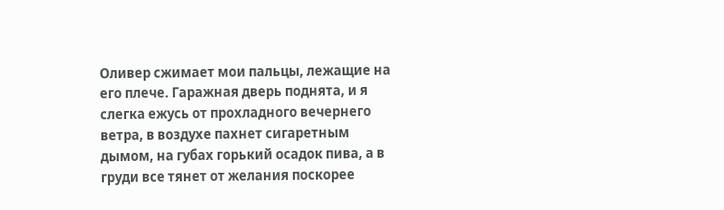Оливер сжимает мои пальцы, лежащие на его плече. Гаражная дверь поднята, и я слегка ежусь от прохладного вечернего ветра, в воздухе пахнет сигаретным дымом, на губах горький осадок пива, а в груди все тянет от желания поскорее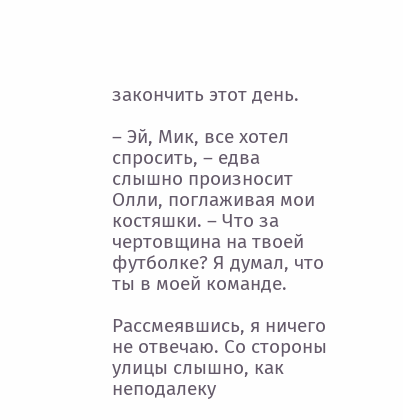закончить этот день.

– Эй, Мик, все хотел спросить, – едва слышно произносит Олли, поглаживая мои костяшки. – Что за чертовщина на твоей футболке? Я думал, что ты в моей команде.

Рассмеявшись, я ничего не отвечаю. Со стороны улицы слышно, как неподалеку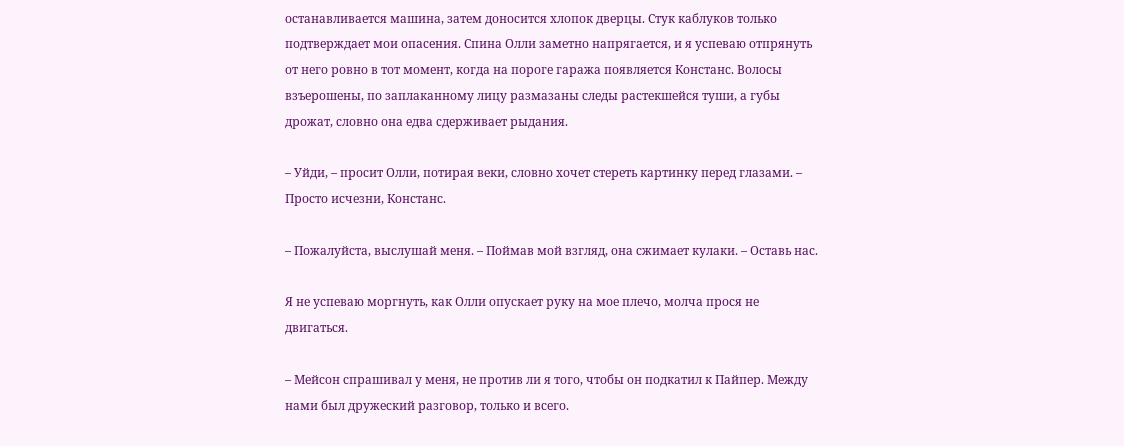останавливается машина, затем доносится хлопок дверцы. Стук каблуков только подтверждает мои опасения. Спина Олли заметно напрягается, и я успеваю отпрянуть от него ровно в тот момент, когда на пороге гаража появляется Констанс. Волосы взъерошены, по заплаканному лицу размазаны следы растекшейся туши, а губы дрожат, словно она едва сдерживает рыдания.

– Уйди, – просит Олли, потирая веки, словно хочет стереть картинку перед глазами. – Просто исчезни, Констанс.

– Пожалуйста, выслушай меня. – Поймав мой взгляд, она сжимает кулаки. – Оставь нас.

Я не успеваю моргнуть, как Олли опускает руку на мое плечо, молча прося не двигаться.

– Мейсон спрашивал у меня, не против ли я того, чтобы он подкатил к Пайпер. Между нами был дружеский разговор, только и всего.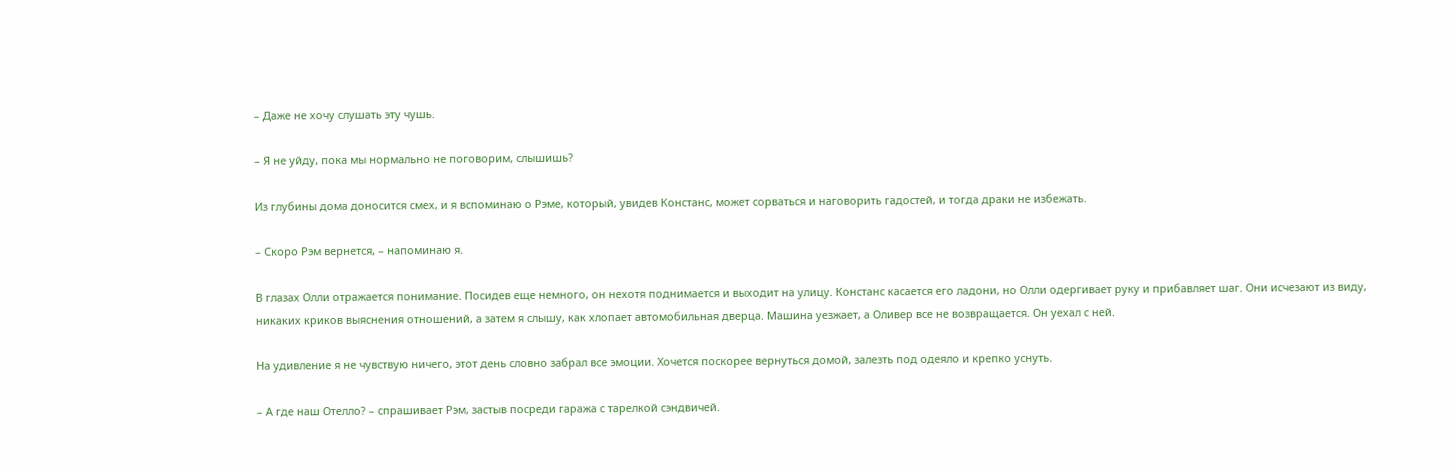– Даже не хочу слушать эту чушь.

– Я не уйду, пока мы нормально не поговорим, слышишь?

Из глубины дома доносится смех, и я вспоминаю о Рэме, который, увидев Констанс, может сорваться и наговорить гадостей, и тогда драки не избежать.

– Скоро Рэм вернется, – напоминаю я.

В глазах Олли отражается понимание. Посидев еще немного, он нехотя поднимается и выходит на улицу. Констанс касается его ладони, но Олли одергивает руку и прибавляет шаг. Они исчезают из виду, никаких криков выяснения отношений, а затем я слышу, как хлопает автомобильная дверца. Машина уезжает, а Оливер все не возвращается. Он уехал с ней.

На удивление я не чувствую ничего, этот день словно забрал все эмоции. Хочется поскорее вернуться домой, залезть под одеяло и крепко уснуть.

– А где наш Отелло? – спрашивает Рэм, застыв посреди гаража с тарелкой сэндвичей.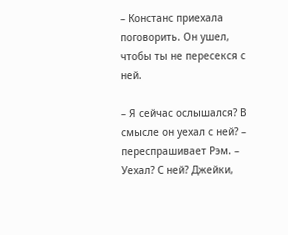– Констанс приехала поговорить. Он ушел, чтобы ты не пересекся с ней.

– Я сейчас ослышался? В смысле он уехал с ней? – переспрашивает Рэм. – Уехал? С ней? Джейки,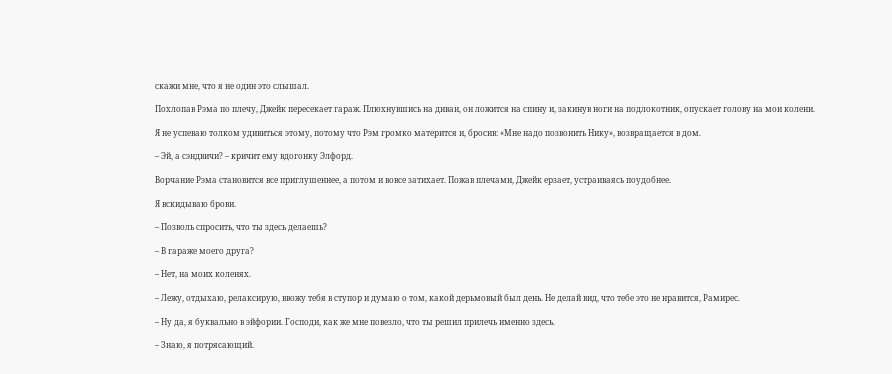скажи мне, что я не один это слышал.

Похлопав Рэма по плечу, Джейк пересекает гараж. Плюхнувшись на диван, он ложится на спину и, закинув ноги на подлокотник, опускает голову на мои колени.

Я не успеваю толком удивиться этому, потому что Рэм громко матерится и, бросив: «Мне надо позвонить Нику», возвращается в дом.

– Эй, а сэндвичи? – кричит ему вдогонку Элфорд.

Ворчание Рэма становится все приглушеннее, а потом и вовсе затихает. Пожав плечами, Джейк ерзает, устраиваясь поудобнее.

Я вскидываю брови.

– Позволь спросить, что ты здесь делаешь?

– В гараже моего друга?

– Нет, на моих коленях.

– Лежу, отдыхаю, релаксирую, ввожу тебя в ступор и думаю о том, какой дерьмовый был день. Не делай вид, что тебе это не нравится, Рамирес.

– Ну да, я буквально в эйфории. Господи, как же мне повезло, что ты решил прилечь именно здесь.

– Знаю, я потрясающий.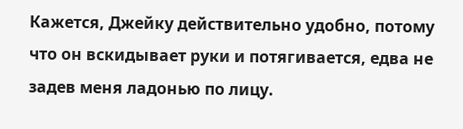Кажется, Джейку действительно удобно, потому что он вскидывает руки и потягивается, едва не задев меня ладонью по лицу.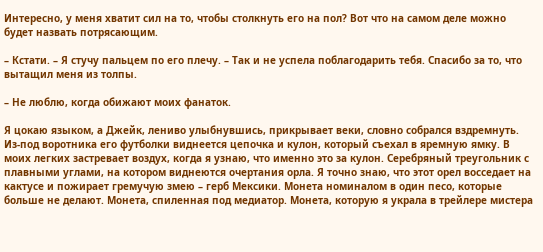Интересно, у меня хватит сил на то, чтобы столкнуть его на пол? Вот что на самом деле можно будет назвать потрясающим.

– Кстати. – Я стучу пальцем по его плечу. – Так и не успела поблагодарить тебя. Спасибо за то, что вытащил меня из толпы.

– Не люблю, когда обижают моих фанаток.

Я цокаю языком, а Джейк, лениво улыбнувшись, прикрывает веки, словно собрался вздремнуть. Из-под воротника его футболки виднеется цепочка и кулон, который съехал в яремную ямку. В моих легких застревает воздух, когда я узнаю, что именно это за кулон. Серебряный треугольник с плавными углами, на котором виднеются очертания орла. Я точно знаю, что этот орел восседает на кактусе и пожирает гремучую змею – герб Мексики. Монета номиналом в один песо, которые больше не делают. Монета, спиленная под медиатор. Монета, которую я украла в трейлере мистера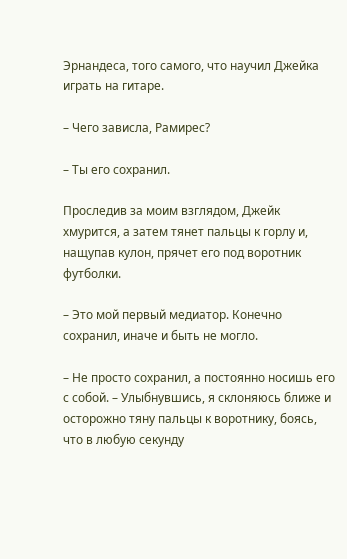Эрнандеса, того самого, что научил Джейка играть на гитаре.

– Чего зависла, Рамирес?

– Ты его сохранил.

Проследив за моим взглядом, Джейк хмурится, а затем тянет пальцы к горлу и, нащупав кулон, прячет его под воротник футболки.

– Это мой первый медиатор. Конечно сохранил, иначе и быть не могло.

– Не просто сохранил, а постоянно носишь его с собой. – Улыбнувшись, я склоняюсь ближе и осторожно тяну пальцы к воротнику, боясь, что в любую секунду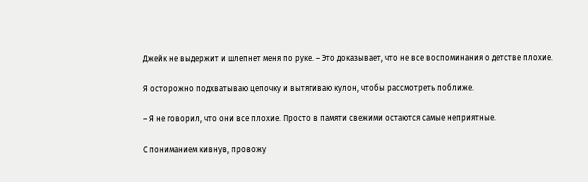Джейк не выдержит и шлепнет меня по руке. – Это доказывает, что не все воспоминания о детстве плохие.

Я осторожно подхватываю цепочку и вытягиваю кулон, чтобы рассмотреть поближе.

– Я не говорил, что они все плохие. Просто в памяти свежими остаются самые неприятные.

С пониманием кивнув, провожу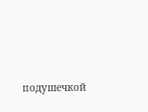подушечкой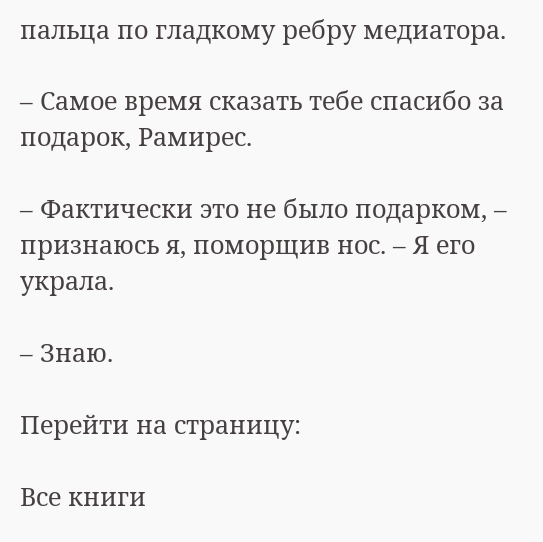пальца по гладкому ребру медиатора.

– Самое время сказать тебе спасибо за подарок, Рамирес.

– Фактически это не было подарком, – признаюсь я, поморщив нос. – Я его украла.

– Знаю.

Перейти на страницу:

Все книги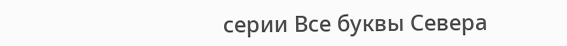серии Все буквы Севера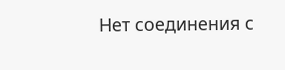Нет соединения с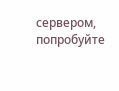сервером, попробуйте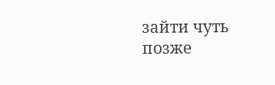зайти чуть позже